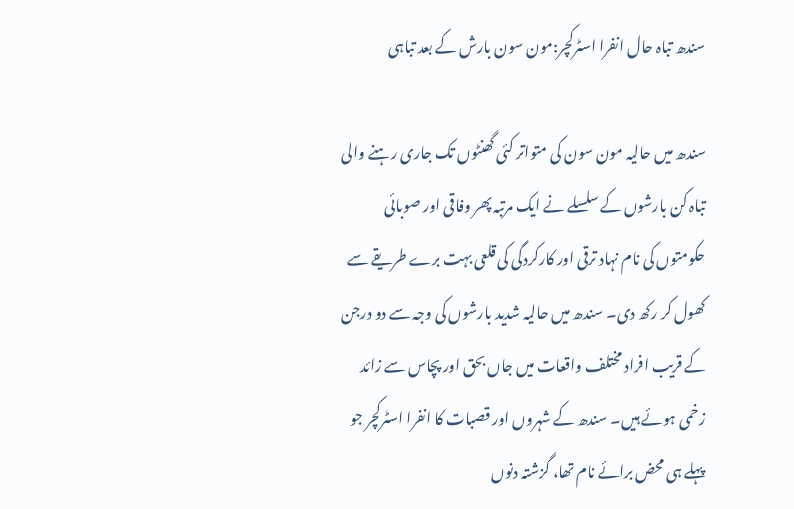سندھ تباہ حال انفرا اسٹرکچر:مون سون بارش کے بعد تباہی

سندھ میں حالیہ مون سون کی متواتر کئی گھنٹوں تک جاری رہنے والی تباہ کن بارشوں کے سلسلے نے ایک مرتبہ پھر وفاقی اور صوبائی حکومتوں کی نام نہاد ترقی اور کارکردگی کی قلعی بہت برے طریقے سے کھول کر رکھ دی۔ سندھ میں حالیہ شدید بارشوں کی وجہ سے دو درجن کے قریب افراد مختلف واقعات میں جاں بحق اور پچاس سے زائد زخمی ہوئے ہیں۔ سندھ کے شہروں اور قصبات کا انفرا اسٹرکچر جو پہلے ہی محض برائے نام تھا، گزشتہ دنوں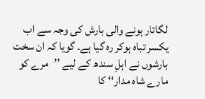لگاتار ہونے والی بارش کی وجہ سے اب یکسر تباہ ہوکر رہ گیا ہے۔ گویا کہ ان سخت بارشوں نے اہلِ سندھ کے لیے ’’مرے کو مارے شاہ مدار‘‘ کا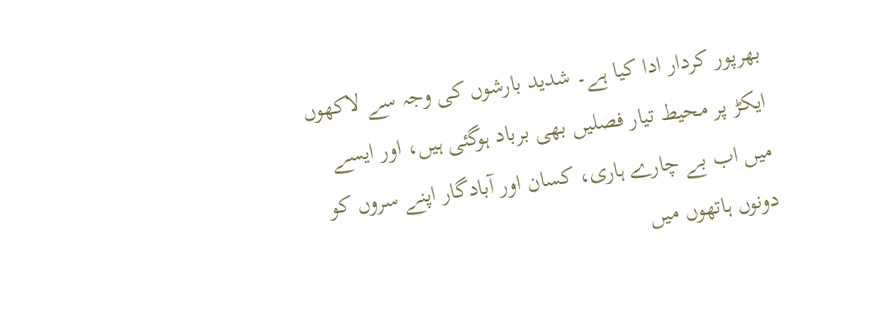بھرپور کردار ادا کیا ہے۔ شدید بارشوں کی وجہ سے لاکھوں ایکڑ پر محیط تیار فصلیں بھی برباد ہوگئی ہیں، اور ایسے میں اب بے چارے ہاری، کسان اور آبادگار اپنے سروں کو دونوں ہاتھوں میں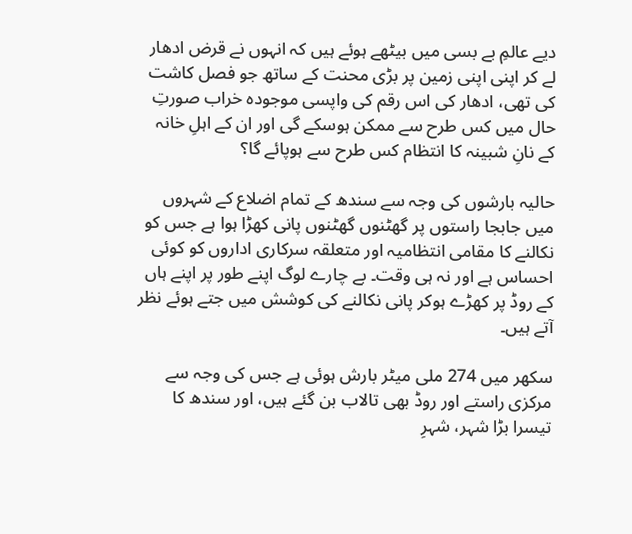دیے عالمِ بے بسی میں بیٹھے ہوئے ہیں کہ انہوں نے قرض ادھار لے کر اپنی اپنی زمین پر بڑی محنت کے ساتھ جو فصل کاشت کی تھی، ادھار کی اس رقم کی واپسی موجودہ خراب صورتِ حال میں کس طرح سے ممکن ہوسکے گی اور ان کے اہلِ خانہ کے نانِ شبینہ کا انتظام کس طرح سے ہوپائے گا؟

حالیہ بارشوں کی وجہ سے سندھ کے تمام اضلاع کے شہروں میں جابجا راستوں پر گھٹنوں گھٹنوں پانی کھڑا ہوا ہے جس کو نکالنے کا مقامی انتظامیہ اور متعلقہ سرکاری اداروں کو کوئی احساس ہے اور نہ ہی وقت۔ بے چارے لوگ اپنے طور پر اپنے ہاں کے روڈ پر کھڑے ہوکر پانی نکالنے کی کوشش میں جتے ہوئے نظر آتے ہیں۔

سکھر میں 274 ملی میٹر بارش ہوئی ہے جس کی وجہ سے مرکزی راستے اور روڈ بھی تالاب بن گئے ہیں، اور سندھ کا تیسرا بڑا شہر، شہرِ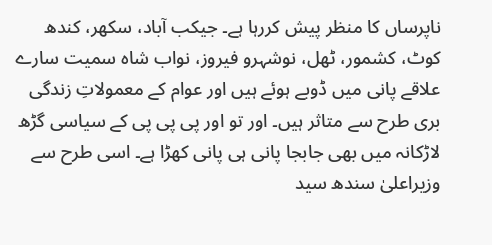ناپرساں کا منظر پیش کررہا ہے۔ جیکب آباد، سکھر، کندھ کوٹ، کشمور، ٹھل، نوشہرو فیروز، نواب شاہ سمیت سارے علاقے پانی میں ڈوبے ہوئے ہیں اور عوام کے معمولاتِ زندگی بری طرح سے متاثر ہیں۔ اور تو اور پی پی پی کے سیاسی گڑھ لاڑکانہ میں بھی جابجا پانی ہی پانی کھڑا ہے۔ اسی طرح سے وزیراعلیٰ سندھ سید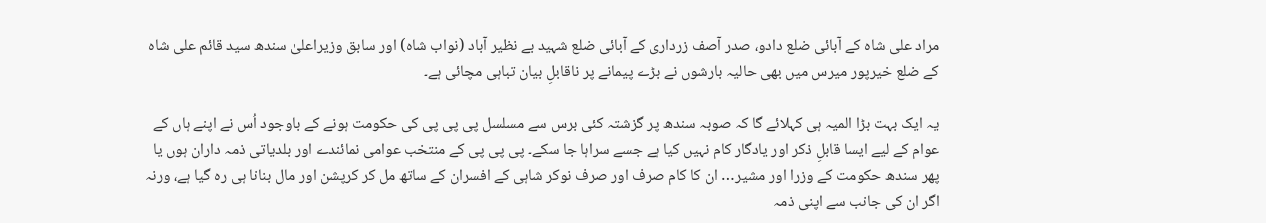مراد علی شاہ کے آبائی ضلع دادو، صدر آصف زرداری کے آبائی ضلع شہید بے نظیر آباد (نواب شاہ) اور سابق وزیراعلیٰ سندھ سید قائم علی شاہ کے ضلع خیرپور میرس میں بھی حالیہ بارشوں نے بڑے پیمانے پر ناقابلِ بیان تباہی مچائی ہے۔

یہ ایک بہت بڑا المیہ ہی کہلائے گا کہ صوبہ سندھ پر گزشتہ کئی برس سے مسلسل پی پی پی کی حکومت ہونے کے باوجود اُس نے اپنے ہاں کے عوام کے لیے ایسا قابلِ ذکر اور یادگار کام نہیں کیا ہے جسے سراہا جا سکے۔ پی پی پی کے منتخب عوامی نمائندے اور بلدیاتی ذمہ داران ہوں یا پھر سندھ حکومت کے وزرا اور مشیر… ان کا کام صرف اور صرف نوکر شاہی کے افسران کے ساتھ مل کر کرپشن اور مال بنانا ہی رہ گیا ہے، ورنہ اگر ان کی جانب سے اپنی ذمہ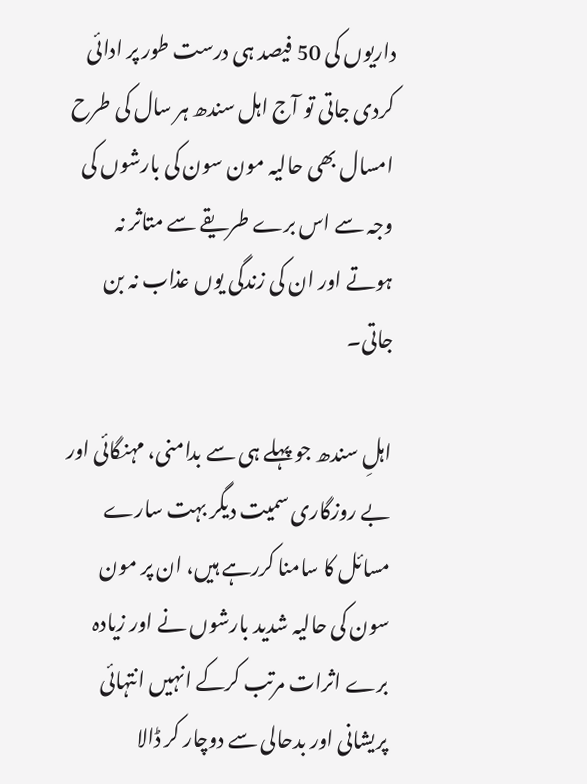داریوں کی 50 فیصد ہی درست طور پر ادائی کردی جاتی تو آج اہل سندھ ہر سال کی طرح امسال بھی حالیہ مون سون کی بارشوں کی وجہ سے اس برے طریقے سے متاثر نہ ہوتے اور ان کی زندگی یوں عذاب نہ بن جاتی۔

اہلِ سندھ جو پہلے ہی سے بدامنی، مہنگائی اور بے روزگاری سمیت دیگر بہت سارے مسائل کا سامنا کررہے ہیں، ان پر مون سون کی حالیہ شدید بارشوں نے اور زیادہ برے اثرات مرتب کرکے انہیں انتہائی پریشانی اور بدحالی سے دوچار کر ڈالا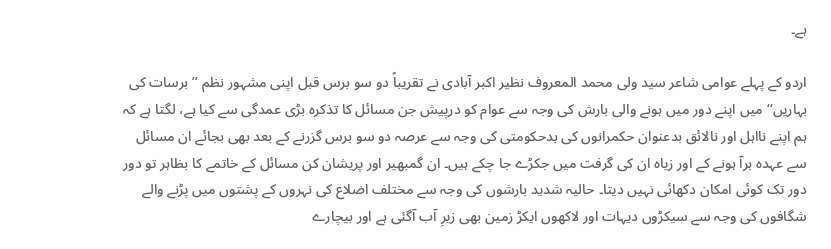ہے۔

اردو کے پہلے عوامی شاعر سید ولی محمد المعروف نظیر اکبر آبادی نے تقریباً دو سو برس قبل اپنی مشہور نظم ’’برسات کی بہاریں‘‘ میں اپنے دور میں ہونے والی بارش کی وجہ سے عوام کو درپیش جن مسائل کا تذکرہ بڑی عمدگی سے کیا ہے، لگتا ہے کہ ہم اپنے نااہل اور نالائق بدعنوان حکمرانوں کی بدحکومتی کی وجہ سے عرصہ دو سو برس گزرنے کے بعد بھی بجائے ان مسائل سے عہدہ برآ ہونے کے اور زیاہ ان کی گرفت میں جکڑے جا چکے ہیں۔ ان گمبھیر اور پریشان کن مسائل کے خاتمے کا بظاہر تو دور دور تک کوئی امکان دکھائی نہیں دیتا۔ حالیہ شدید بارشوں کی وجہ سے مختلف اضلاع کی نہروں کے پشتوں میں پڑنے والے شگافوں کی وجہ سے سیکڑوں دیہات اور لاکھوں ایکڑ زمین بھی زیرِ آب آگئی ہے اور بیچارے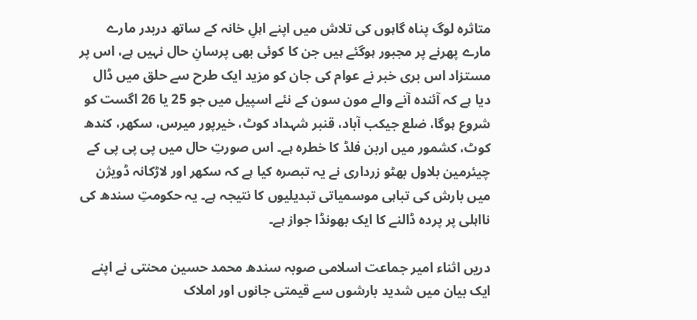متاثرہ لوگ پناہ گاہوں کی تلاش میں اپنے اہلِ خانہ کے ساتھ دربدر مارے مارے پھرنے پر مجبور ہوگئے ہیں جن کا کوئی بھی پرسانِ حال نہیں ہے، اس پر مستزاد اس بری خبر نے عوام کی جان کو مزید ایک طرح سے حلق میں ڈال دیا ہے کہ آئندہ آنے والے مون سون کے نئے اسپیل میں جو 25 یا 26 اگست کو شروع ہوگا، ضلع جیکب آباد، قنبر شہداد کوٹ، خیرپور میرس، سکھر، کندھ کوٹ، کشمور میں اربن فلڈ کا خطرہ ہے۔ اس صورتِ حال میں پی پی پی کے چیئرمین بلاول بھٹو زرداری نے یہ تبصرہ کیا ہے کہ سکھر اور لاڑکانہ ڈویژن میں بارش کی تباہی موسمیاتی تبدیلیوں کا نتیجہ ہے۔ یہ حکومتِ سندھ کی نااہلی پر پردہ ڈالنے کا ایک بھونڈا جواز ہے۔

دریں اثناء امیر جماعت اسلامی صوبہ سندھ محمد حسین محنتی نے اپنے ایک بیان میں شدید بارشوں سے قیمتی جانوں اور املاک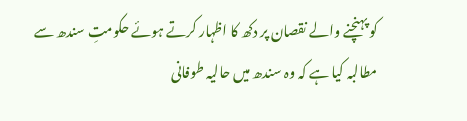کو پہنچنے والے نقصان پر دکھ کا اظہار کرتے ہوئے حکومتِ سندھ سے مطالبہ کیا ہے کہ وہ سندھ میں حالیہ طوفانی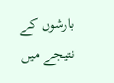بارشوں کے نتیجے میں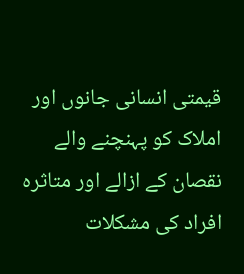قیمتی انسانی جانوں اور املاک کو پہنچنے والے نقصان کے ازالے اور متاثرہ افراد کی مشکلات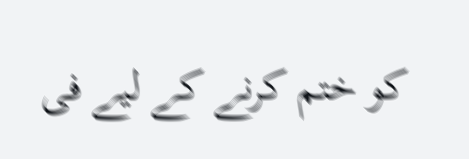کو ختم کرنے کے لیے فی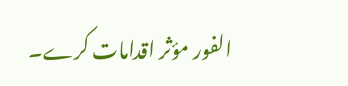الفور مؤثر اقدامات کرے۔